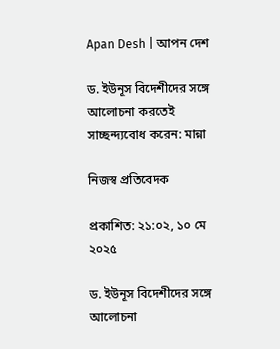Apan Desh | আপন দেশ

ড. ইউনূস বিদেশীদের সঙ্গে আলোচনা করতেই সাচ্ছন্দ্যবোধ করেন: মান্না

নিজস্ব প্রতিবেদক

প্রকাশিত: ২১:০২, ১০ মে ২০২৫

ড. ইউনূস বিদেশীদের সঙ্গে আলোচনা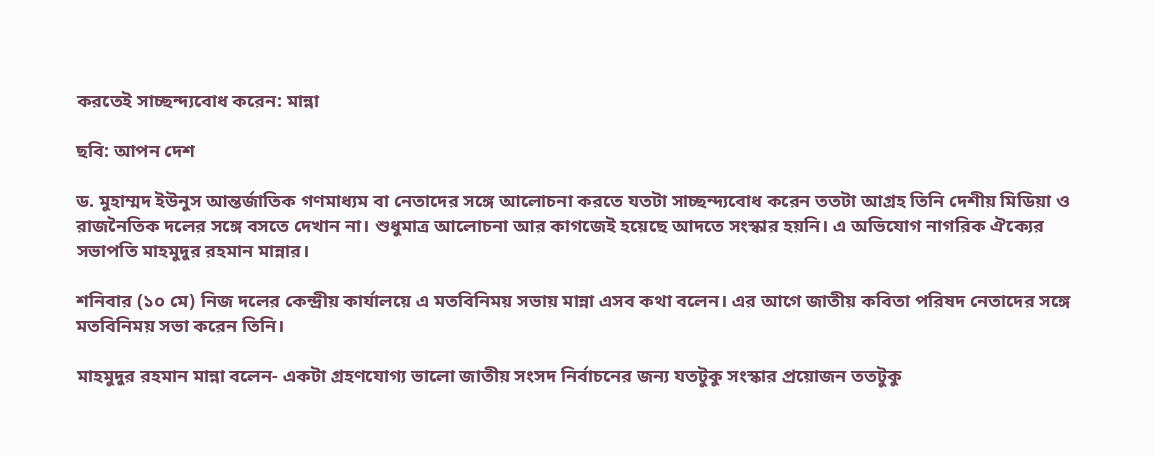করতেই সাচ্ছন্দ্যবোধ করেন: মান্না

ছবি: আপন দেশ

ড. মুহাম্মদ ইউনুস আন্তর্জাতিক গণমাধ্যম বা নেতাদের সঙ্গে আলোচনা করতে যতটা সাচ্ছন্দ্যবোধ করেন ততটা আগ্রহ তিনি দেশীয় মিডিয়া ও রাজনৈতিক দলের সঙ্গে বসতে দেখান না। শুধুমাত্র আলোচনা আর কাগজেই হয়েছে আদতে সংস্কার হয়নি। এ অভিযোগ নাগরিক ঐক্যের সভাপতি মাহমুদুর রহমান মান্নার।

শনিবার (১০ মে) নিজ দলের কেন্দ্রীয় কার্যালয়ে এ মতবিনিময় সভায় মান্না এসব কথা বলেন। এর আগে জাতীয় কবিতা পরিষদ নেতাদের সঙ্গে মতবিনিময় সভা করেন তিনি।

মাহমুদুর রহমান মান্না বলেন- একটা গ্রহণযোগ্য ভালো জাতীয় সংসদ নির্বাচনের জন্য যতটুকু সংস্কার প্রয়োজন ততটুকু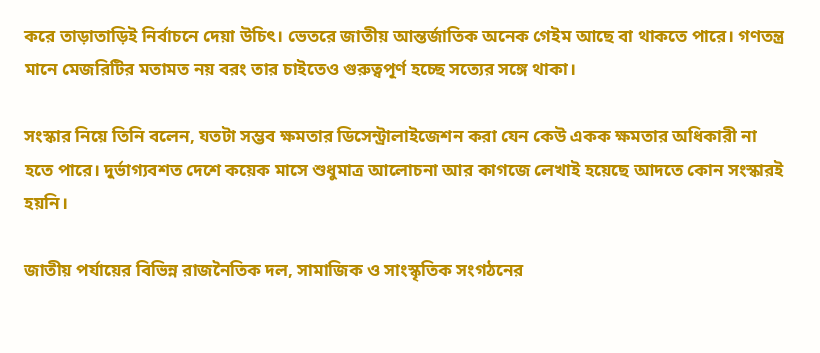করে তাড়াতাড়িই নির্বাচনে দেয়া উচিৎ। ভেতরে জাতীয় আন্তর্জাতিক অনেক গেইম আছে বা থাকতে পারে। গণতন্ত্র মানে মেজরিটির মতামত নয় বরং তার চাইতেও গুরুত্বপূর্ণ হচ্ছে সত্যের সঙ্গে থাকা।

সংস্কার নিয়ে তিনি বলেন, যতটা সম্ভব ক্ষমতার ডিসেন্ট্রালাইজেশন করা যেন কেউ একক ক্ষমতার অধিকারী না হতে পারে। দুর্ভাগ্যবশত দেশে কয়েক মাসে শুধুমাত্র আলোচনা আর কাগজে লেখাই হয়েছে আদতে কোন সংস্কারই হয়নি।

জাতীয় পর্যায়ের বিভিন্ন রাজনৈতিক দল, সামাজিক ও সাংস্কৃতিক সংগঠনের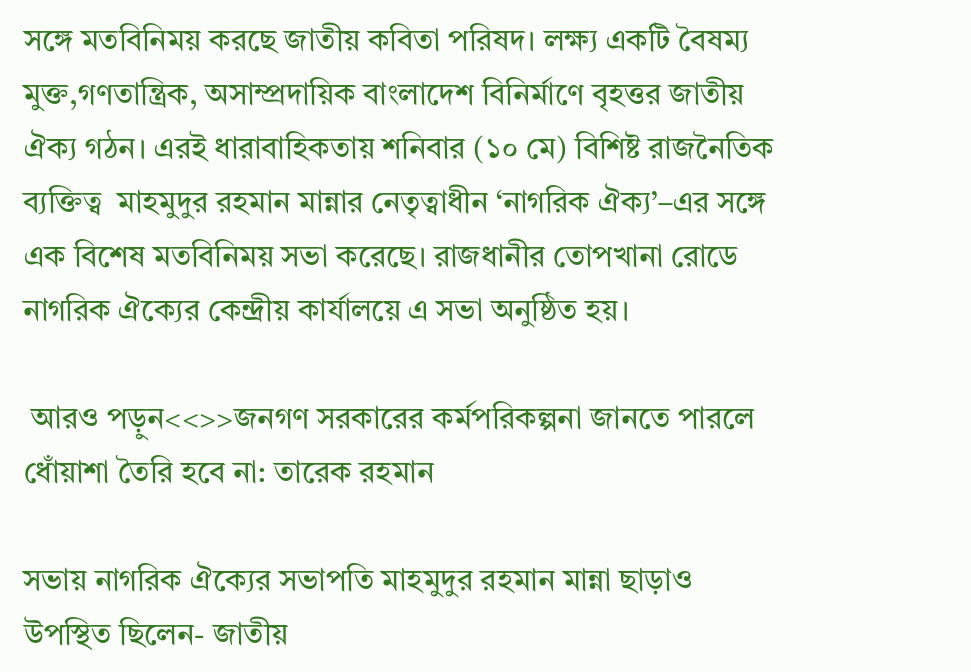সঙ্গে মতবিনিময় করছে জাতীয় কবিতা পরিষদ। লক্ষ্য একটি বৈষম্য মুক্ত,গণতান্ত্রিক, অসাম্প্রদায়িক বাংলাদেশ বিনির্মাণে বৃহত্তর জাতীয় ঐক্য গঠন। এরই ধারাবাহিকতায় শনিবার (১০ মে) বিশিষ্ট রাজনৈতিক ব্যক্তিত্ব  মাহমুদুর রহমান মান্নার নেতৃত্বাধীন ‘নাগরিক ঐক্য’–এর সঙ্গে এক বিশেষ মতবিনিময় সভা করেছে। রাজধানীর তোপখানা রোডে নাগরিক ঐক্যের কেন্দ্রীয় কার্যালয়ে এ সভা অনুষ্ঠিত হয়।

 আরও পড়ুন<<>>জনগণ সরকারের কর্মপরিকল্পনা জানতে পারলে ধোঁয়াশা তৈরি হবে না: তারেক রহমান

সভায় নাগরিক ঐক্যের সভাপতি মাহমুদুর রহমান মান্না ছাড়াও উপস্থিত ছিলেন- জাতীয়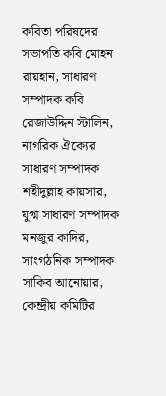কবিতা পরিষদের সভাপতি কবি মোহন রায়হান, সাধারণ সম্পাদক কবি রেজাউদ্দিন স্টালিন, নাগরিক ঐক্যের সাধারণ সম্পাদক শহীদুল্লাহ কায়সার, যুগ্ম সাধারণ সম্পাদক মনজুর কাদির, সাংগঠনিক সম্পাদক সাকিব আনোয়ার, কেন্দ্রীয় কমিটির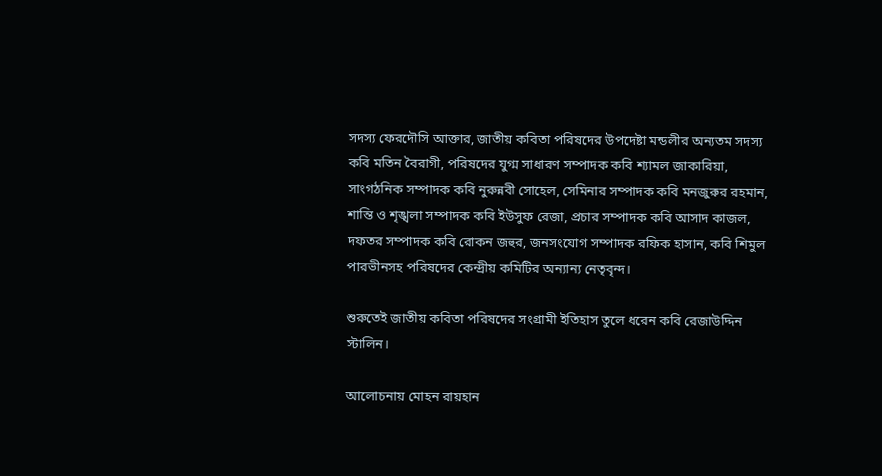সদস্য ফেরদৌসি আক্তার, জাতীয় কবিতা পরিষদের উপদেষ্টা মন্ডলীর অন্যতম সদস্য কবি মতিন বৈরাগী, পরিষদের যুগ্ম সাধারণ সম্পাদক কবি শ্যামল জাকারিয়া, সাংগঠনিক সম্পাদক কবি নুরুন্নবী সোহেল, সেমিনার সম্পাদক কবি মনজুরুর রহমান, শান্তি ও শৃঙ্খলা সম্পাদক কবি ইউসুফ রেজা, প্রচার সম্পাদক কবি আসাদ কাজল, দফতর সম্পাদক কবি রোকন জহুর, জনসংযোগ সম্পাদক রফিক হাসান, কবি শিমুল পারভীনসহ পরিষদের কেন্দ্রীয় কমিটির অন্যান্য নেতৃবৃন্দ।

শুরুতেই জাতীয় কবিতা পরিষদের সংগ্রামী ইতিহাস তুলে ধরেন কবি রেজাউদ্দিন স্টালিন।

আলোচনায় মোহন রায়হান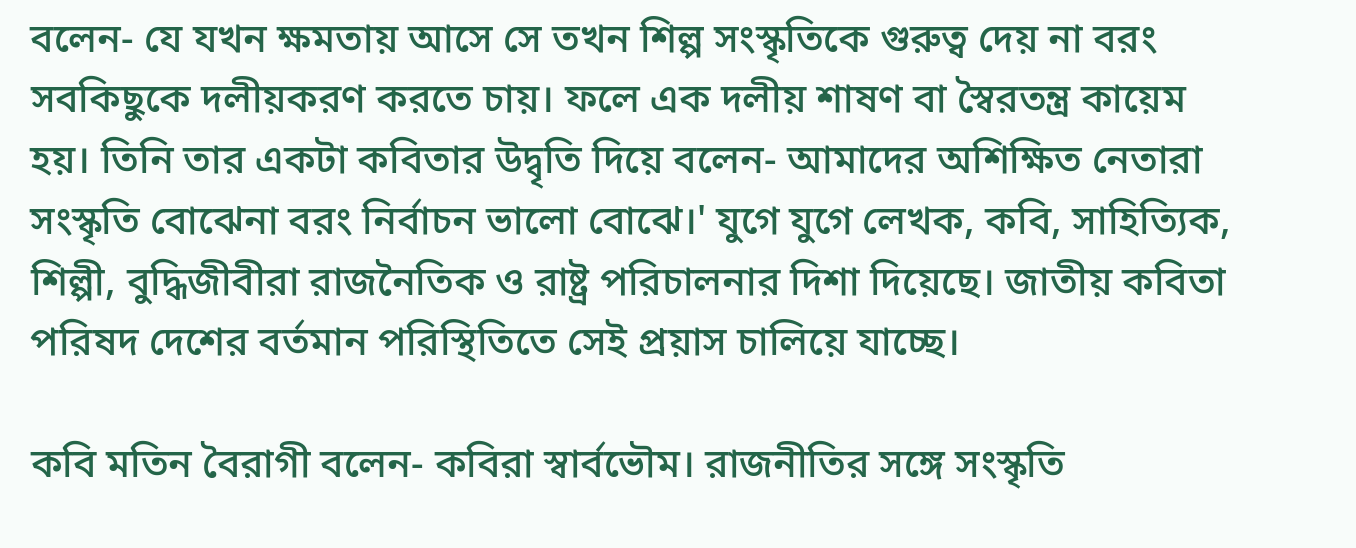বলেন- যে যখন ক্ষমতায় আসে সে তখন শিল্প সংস্কৃতিকে গুরুত্ব দেয় না বরং সবকিছুকে দলীয়করণ করতে চায়। ফলে এক দলীয় শাষণ বা স্বৈরতন্ত্র কায়েম হয়। তিনি তার একটা কবিতার উদ্বৃতি দিয়ে বলেন- আমাদের অশিক্ষিত নেতারা সংস্কৃতি বোঝেনা বরং নির্বাচন ভালো বোঝে।' যুগে যুগে লেখক, কবি, সাহিত্যিক, শিল্পী, বুদ্ধিজীবীরা রাজনৈতিক ও রাষ্ট্র পরিচালনার দিশা দিয়েছে। জাতীয় কবিতা পরিষদ দেশের বর্তমান পরিস্থিতিতে সেই প্রয়াস চালিয়ে যাচ্ছে।

কবি মতিন বৈরাগী বলেন- কবিরা স্বার্বভৌম। রাজনীতির সঙ্গে সংস্কৃতি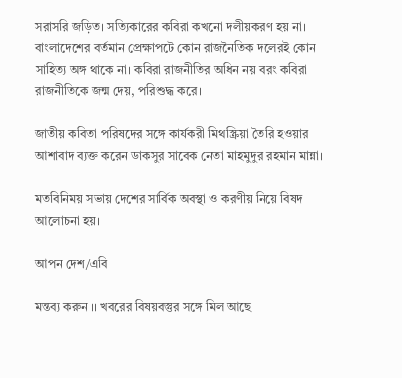সরাসরি জড়িত। সত্যিকারের কবিরা কখনো দলীয়করণ হয় না। বাংলাদেশের বর্তমান প্রেক্ষাপটে কোন রাজনৈতিক দলেরই কোন সাহিত্য অঙ্গ থাকে না। কবিরা রাজনীতির অধিন নয় বরং কবিরা রাজনীতিকে জন্ম দেয়, পরিশুদ্ধ করে।

জাতীয় কবিতা পরিষদের সঙ্গে কার্যকরী মিথস্ক্রিয়া তৈরি হওয়ার আশাবাদ ব্যক্ত করেন ডাকসুর সাবেক নেতা মাহমুদুর রহমান মান্না।

মতবিনিময় সভায় দেশের সার্বিক অবস্থা ও করণীয় নিয়ে বিষদ আলোচনা হয়।

আপন দেশ/এবি

মন্তব্য করুন ।। খবরের বিষয়বস্তুর সঙ্গে মিল আছে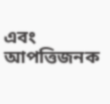এবং আপত্তিজনক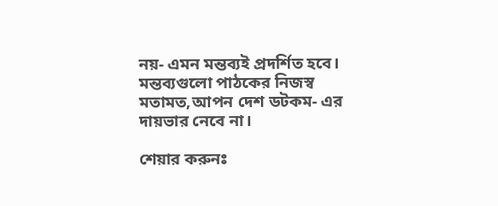নয়- এমন মন্তব্যই প্রদর্শিত হবে। মন্তব্যগুলো পাঠকের নিজস্ব মতামত,আপন দেশ ডটকম- এর দায়ভার নেবে না।

শেয়ার করুনঃ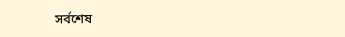সর্বশেষ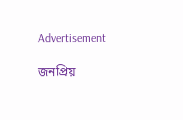Advertisement

জনপ্রিয়